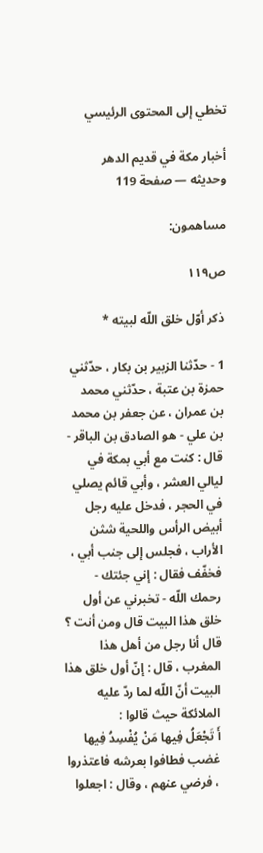تخطي إلى المحتوى الرئيسي

أخبار مكة في قديم الدهر وحديثه — صفحة 119

مساهمون:

ص١١٩

ذكر أوّل خلق اللّه لبيته *

1 - حدّثنا الزبير بن بكار ، حدّثني حمزة بن عتبة ، حدّثني محمد بن عمران ، عن جعفر بن محمد بن علي - هو الصادق بن الباقر - قال : كنت مع أبي بمكة في ليالي العشر ، وأبي قائم يصلي في الحجر ، فدخل عليه رجل أبيض الرأس واللحية شثن الأراب ، فجلس إلى جنب أبي ، فخفّف فقال : إني جئتك - رحمك اللّه - تخبرني عن أول خلق هذا البيت قال ومن أنت ؟ قال أنا رجل من أهل هذا المغرب ، قال : إنّ أول خلق هذا البيت أنّ اللّه لما ردّ عليه الملائكة حيث قالوا :
أَ تَجْعَلُ فِيها مَنْ يُفْسِدُ فِيها
غضب فطافوا بعرشه فاعتذروا ، فرضي عنهم ، وقال : اجعلوا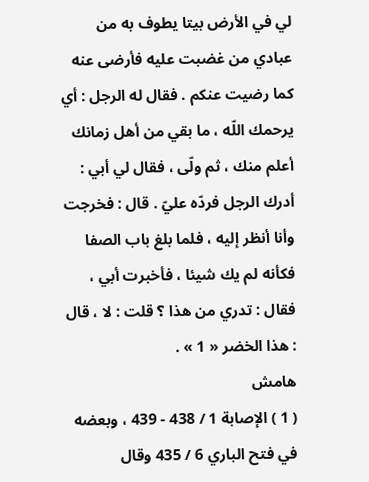لي في الأرض بيتا يطوف به من عبادي من غضبت عليه فأرضى عنه كما رضيت عنكم . فقال له الرجل : أي يرحمك اللّه ، ما بقي من أهل زمانك أعلم منك ، ثم ولّى ، فقال لي أبي : أدرك الرجل فردّه عليّ . قال : فخرجت وأنا أنظر إليه ، فلما بلغ باب الصفا فكأنه لم يك شيئا ، فأخبرت أبي ، فقال : تدري من هذا ؟ قلت : لا ، قال : هذا الخضر « 1 » .
هامش
( 1 ) الإصابة 1 / 438 - 439 ، وبعضه في فتح الباري 6 / 435 وقال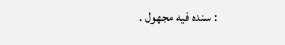: سنده فيه مجهول .